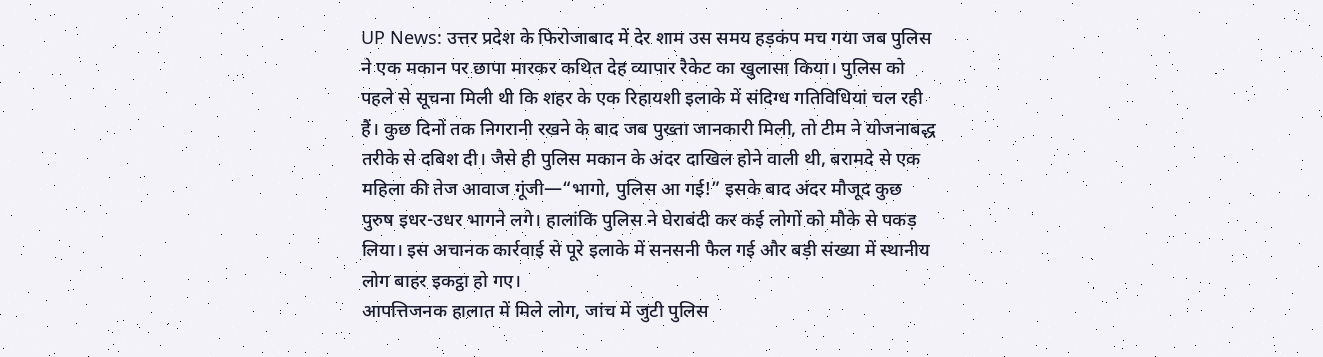UP News: उत्तर प्रदेश के फिरोजाबाद में देर शाम उस समय हड़कंप मच गया जब पुलिस ने एक मकान पर छापा मारकर कथित देह व्यापार रैकेट का खुलासा किया। पुलिस को पहले से सूचना मिली थी कि शहर के एक रिहायशी इलाके में संदिग्ध गतिविधियां चल रही हैं। कुछ दिनों तक निगरानी रखने के बाद जब पुख्ता जानकारी मिली, तो टीम ने योजनाबद्ध तरीके से दबिश दी। जैसे ही पुलिस मकान के अंदर दाखिल होने वाली थी, बरामदे से एक महिला की तेज आवाज गूंजी—“भागो, पुलिस आ गई!” इसके बाद अंदर मौजूद कुछ पुरुष इधर-उधर भागने लगे। हालांकि पुलिस ने घेराबंदी कर कई लोगों को मौके से पकड़ लिया। इस अचानक कार्रवाई से पूरे इलाके में सनसनी फैल गई और बड़ी संख्या में स्थानीय लोग बाहर इकट्ठा हो गए।
आपत्तिजनक हालात में मिले लोग, जांच में जुटी पुलिस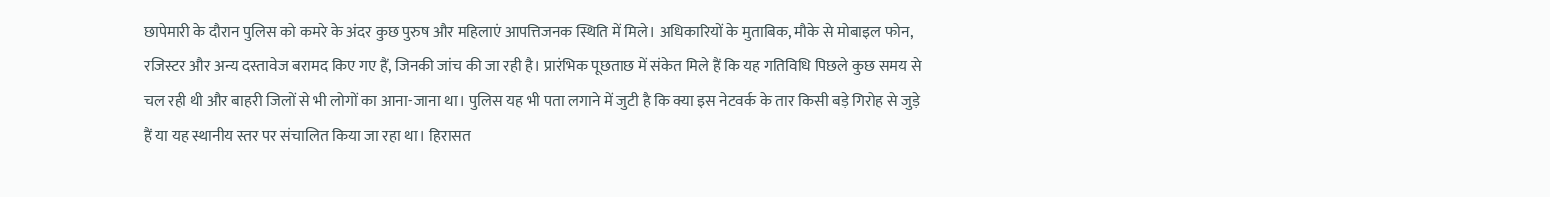छापेमारी के दौरान पुलिस को कमरे के अंदर कुछ पुरुष और महिलाएं आपत्तिजनक स्थिति में मिले। अधिकारियों के मुताबिक, मौके से मोबाइल फोन, रजिस्टर और अन्य दस्तावेज बरामद किए गए हैं, जिनकी जांच की जा रही है। प्रारंभिक पूछताछ में संकेत मिले हैं कि यह गतिविधि पिछले कुछ समय से चल रही थी और बाहरी जिलों से भी लोगों का आना-जाना था। पुलिस यह भी पता लगाने में जुटी है कि क्या इस नेटवर्क के तार किसी बड़े गिरोह से जुड़े हैं या यह स्थानीय स्तर पर संचालित किया जा रहा था। हिरासत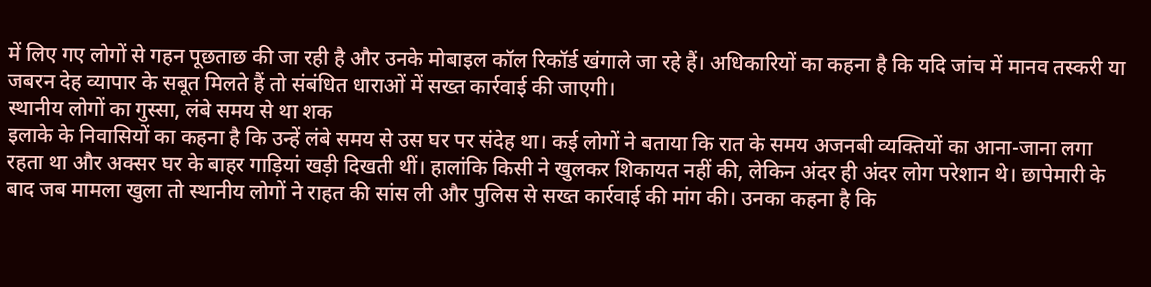में लिए गए लोगों से गहन पूछताछ की जा रही है और उनके मोबाइल कॉल रिकॉर्ड खंगाले जा रहे हैं। अधिकारियों का कहना है कि यदि जांच में मानव तस्करी या जबरन देह व्यापार के सबूत मिलते हैं तो संबंधित धाराओं में सख्त कार्रवाई की जाएगी।
स्थानीय लोगों का गुस्सा, लंबे समय से था शक
इलाके के निवासियों का कहना है कि उन्हें लंबे समय से उस घर पर संदेह था। कई लोगों ने बताया कि रात के समय अजनबी व्यक्तियों का आना-जाना लगा रहता था और अक्सर घर के बाहर गाड़ियां खड़ी दिखती थीं। हालांकि किसी ने खुलकर शिकायत नहीं की, लेकिन अंदर ही अंदर लोग परेशान थे। छापेमारी के बाद जब मामला खुला तो स्थानीय लोगों ने राहत की सांस ली और पुलिस से सख्त कार्रवाई की मांग की। उनका कहना है कि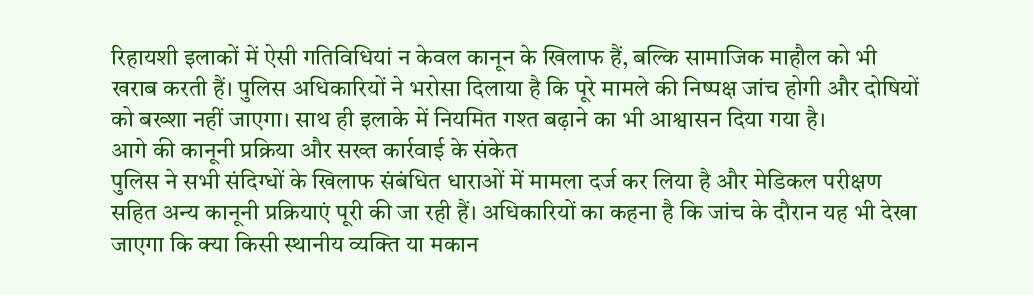रिहायशी इलाकों में ऐसी गतिविधियां न केवल कानून के खिलाफ हैं, बल्कि सामाजिक माहौल को भी खराब करती हैं। पुलिस अधिकारियों ने भरोसा दिलाया है कि पूरे मामले की निष्पक्ष जांच होगी और दोषियों को बख्शा नहीं जाएगा। साथ ही इलाके में नियमित गश्त बढ़ाने का भी आश्वासन दिया गया है।
आगे की कानूनी प्रक्रिया और सख्त कार्रवाई के संकेत
पुलिस ने सभी संदिग्धों के खिलाफ संबंधित धाराओं में मामला दर्ज कर लिया है और मेडिकल परीक्षण सहित अन्य कानूनी प्रक्रियाएं पूरी की जा रही हैं। अधिकारियों का कहना है कि जांच के दौरान यह भी देखा जाएगा कि क्या किसी स्थानीय व्यक्ति या मकान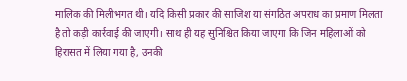मालिक की मिलीभगत थी। यदि किसी प्रकार की साजिश या संगठित अपराध का प्रमाण मिलता है तो कड़ी कार्रवाई की जाएगी। साथ ही यह सुनिश्चित किया जाएगा कि जिन महिलाओं को हिरासत में लिया गया है, उनकी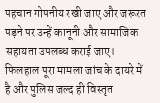पहचान गोपनीय रखी जाए और जरूरत पड़ने पर उन्हें कानूनी और सामाजिक सहायता उपलब्ध कराई जाए। फिलहाल पूरा मामला जांच के दायरे में है और पुलिस जल्द ही विस्तृत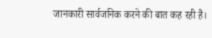जानकारी सार्वजनिक करने की बात कह रही है।